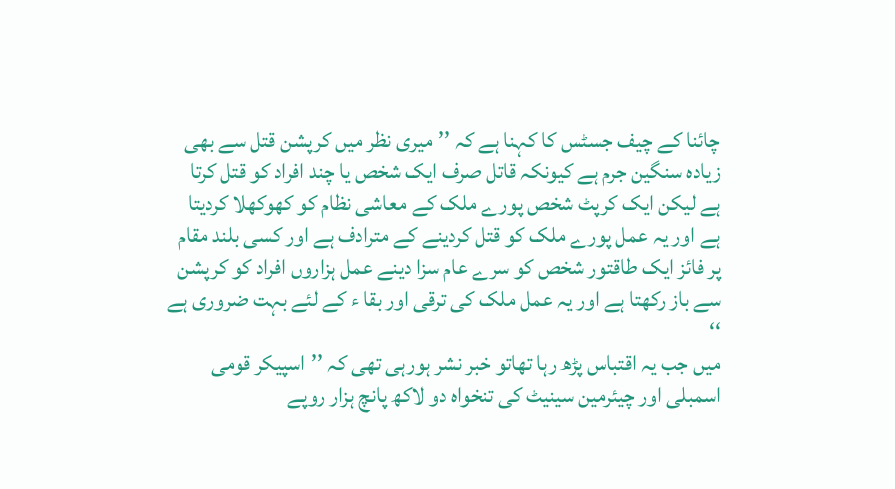چائنا کے چیف جسٹس کا کہنا ہے کہ ’’میری نظر میں کرپشن قتل سے بھی زیادہ سنگین جرم ہے کیونکہ قاتل صرف ایک شخص یا چند افراد کو قتل کرتا ہے لیکن ایک کرپٹ شخص پورے ملک کے معاشی نظام کو کھوکھلا کردیتا ہے اور یہ عمل پورے ملک کو قتل کردینے کے مترادف ہے اور کسی بلند مقام پر فائز ایک طاقتور شخص کو سرے عام سزا دینے عمل ہزاروں افراد کو کرپشن سے باز رکھتا ہے اور یہ عمل ملک کی ترقی اور بقا ء کے لئے بہت ضروری ہے ‘‘
میں جب یہ اقتباس پڑھ رہا تھاتو خبر نشر ہورہی تھی کہ ’’اسپیکر قومی اسمبلی اور چیئرمین سینیٹ کی تنخواہ دو لاکھ پانچ ہزار روپے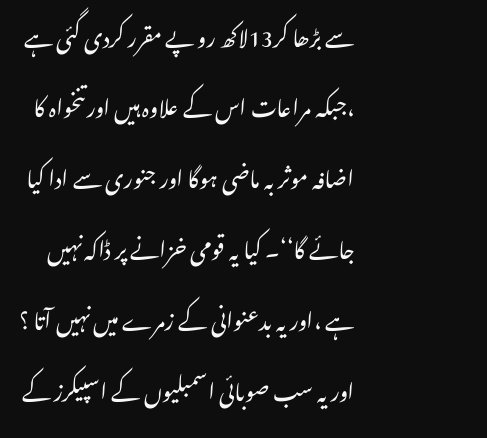سے بڑھا کر13لاکھ رو پے مقرر کردی گئی ہے ،جبکہ مراعات اس کے علاوہ ہیں اور تنخواہ کا اضافہ موثر بہ ماضی ہوگا اور جنوری سے ادا کیا جائے گا‘‘۔ کیا یہ قومی خزانے پر ڈاکہ نہیں ہے ،اور یہ بدعنوانی کے زمرے میں نہیں آتا ؟ اور یہ سب صوبائی اسمبلیوں کے اسپیکرز کے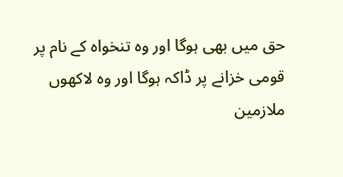حق میں بھی ہوگا اور وہ تنخواہ کے نام پر قومی خزانے پر ڈاکہ ہوگا اور وہ لاکھوں ملازمین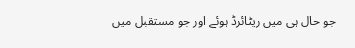جو حال ہی میں ریٹائرڈ ہوئے اور جو مستقبل میں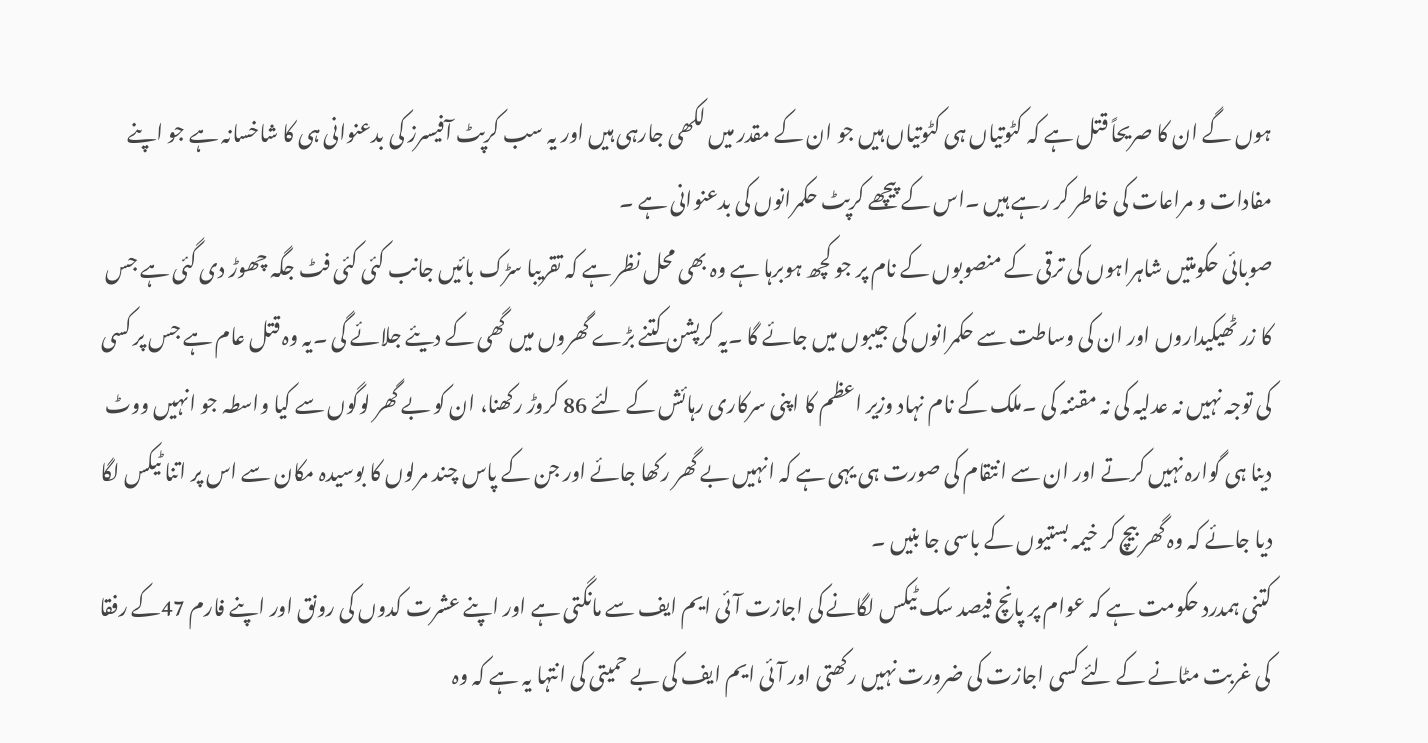ہوں گے ان کا صریحاً قتل ہے کہ کٹوتیاں ہی کٹوتیاں ہیں جو ان کے مقدر میں لکھی جارہی ہیں اور یہ سب کرپٹ آفیسرز کی بدعنوانی ہی کا شاخسانہ ہے جو اپنے مفادات و مراعات کی خاطر کر رہے ہیں ۔اس کے پیچھے کرپٹ حکمرانوں کی بدعنوانی ہے ۔
صوبائی حکومتیں شاہراہوں کی ترقی کے منصوبوں کے نام پر جو کچھ ہوبرہا ہے وہ بھی محل نظر ہے کہ تقریبا سڑک بائیں جانب کئی کئی فٹ جگہ چھوڑ دی گئی ہے جس کا زر ٹھیکیداروں اور ان کی وساطت سے حکمرانوں کی جیبوں میں جائے گا ۔یہ کرپشن کتنے بڑے گھروں میں گھی کے دیئے جلائے گی ۔یہ وہ قتل عام ہے جس پر کسی کی توجہ نہیں نہ عدلیہ کی نہ مقننہ کی ۔ملک کے نام نہاد وزیر اعظم کا اپنی سرکاری رہائش کے لئے 86 کروڑ رکھنا، ان کو بے گھر لوگوں سے کیا واسطہ جو انہیں ووٹ دینا ہی گوارہ نہیں کرتے اور ان سے انتقام کی صورت ہی یہی ہے کہ انہیں بے گھر رکھا جائے اور جن کے پاس چند مرلوں کا بوسیدہ مکان سے اس پر اتنا ٹیکس لگا دیا جائے کہ وہ گھر بیچ کر خیمہ بستیوں کے باسی جا بنیں ۔
کتنی ہمدرد حکومت ہے کہ عوام پر پانچ فیصد سک ٹیکس لگانے کی اجازت آئی ایم ایف سے مانگتی ہے اور اپنے عشرت کدوں کی رونق اور اپنے فارم 47کے رفقا کی غربت مٹانے کے لئے کسی اجازت کی ضرورت نہیں رکھتی اور آئی ایم ایف کی بے حمیتی کی انتہا یہ ہے کہ وہ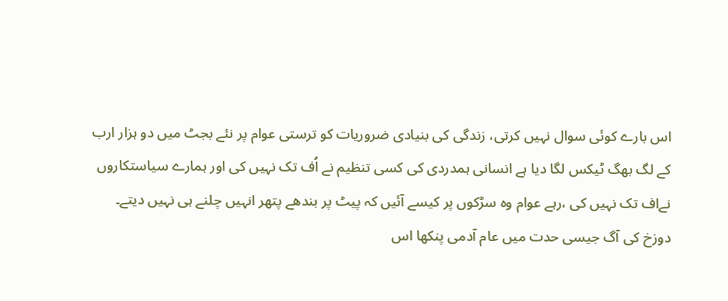اس بارے کوئی سوال نہیں کرتی، زندگی کی بنیادی ضروریات کو ترستی عوام پر نئے بجٹ میں دو ہزار ارب کے لگ بھگ ٹیکس لگا دیا ہے انسانی ہمدردی کی کسی تنظیم نے اُف تک نہیں کی اور ہمارے سیاستکاروں نےاف تک نہیں کی ،رہے عوام وہ سڑکوں پر کیسے آئیں کہ پیٹ پر بندھے پتھر انہیں چلنے ہی نہیں دیتے۔
دوزخ کی آگ جیسی حدت میں عام آدمی پنکھا اس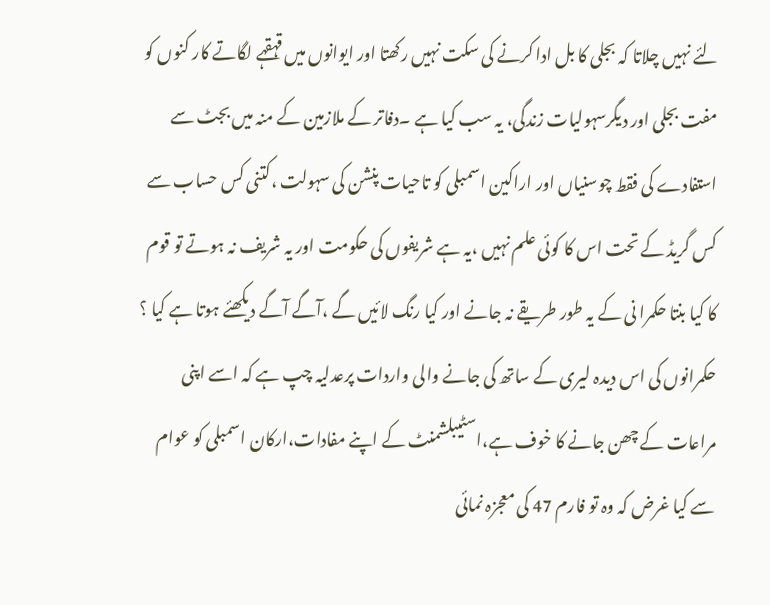لئے نہیں چلاتا کہ بجلی کا بل ادا کرنے کی سکت نہیں رکھتا اور ایوانوں میں قہقہے لگاتے کار کنوں کو مفت بجلی اور دیگرسہولیات زندگی، یہ سب کیا ہے ۔دفاتر کے ملازمین کے منہ میں بجٹ سے استفادے کی فقط چوسنیاں اور اراکین اسمبلی کو تاحیات پنشن کی سہولت ،کتنی کس حساب سے کس گریڈ کے تحت اس کا کوئی علم نہیں ،یہ ہے شریفوں کی حکومت اور یہ شریف نہ ہوتے تو قوم کا کیا بنتا حکمرا نی کے یہ طور طریقے نہ جانے اور کیا رنگ لائیں گے ،آگے آگے دیکھئے ہوتا ہے کیا ؟
حکمرانوں کی اس دیدہ لیری کے ساتھ کی جانے والی واردات پرعدلیہ چپ ہے کہ اسے اپنی مراعات کے چھن جانے کا خوف ہے،اسٹیبلشمنٹ کے اپنے مفادات،ارکان اسمبلی کو عوام سے کیا غرض کہ وہ تو فارم 47 کی معجزہ نمائی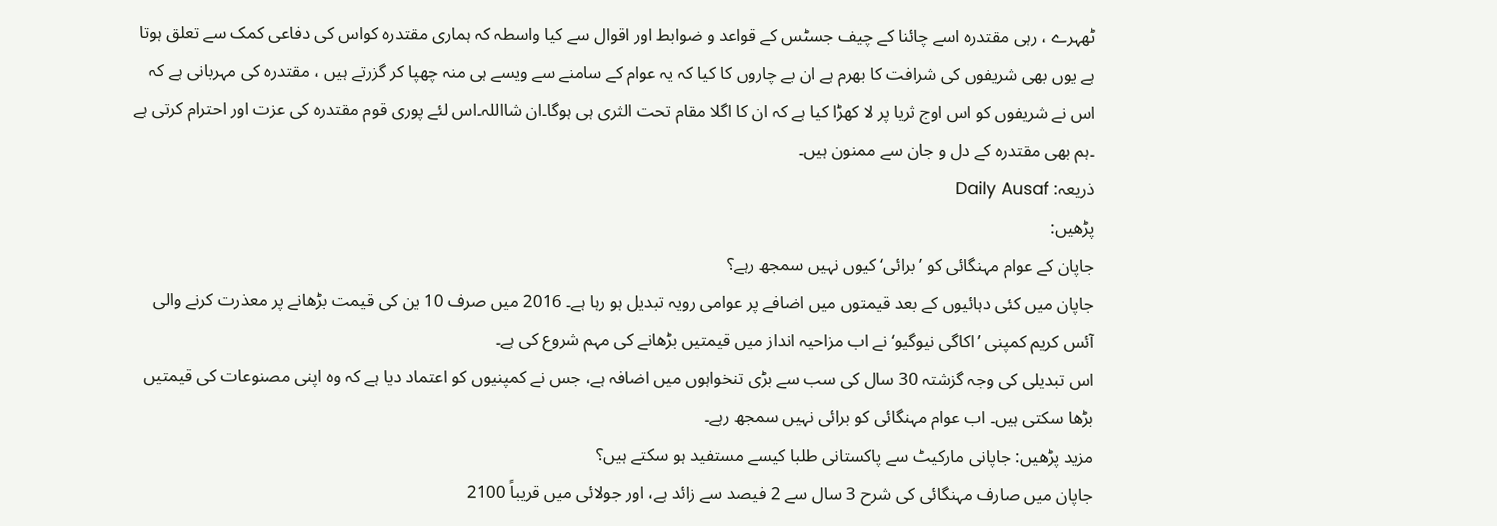ٹھہرے ، رہی مقتدرہ اسے چائنا کے چیف جسٹس کے قواعد و ضوابط اور اقوال سے کیا واسطہ کہ ہماری مقتدرہ کواس کی دفاعی کمک سے تعلق ہوتا ہے یوں بھی شریفوں کی شرافت کا بھرم ہے ان بے چاروں کا کیا کہ یہ عوام کے سامنے سے ویسے ہی منہ چھپا کر گزرتے ہیں ، مقتدرہ کی مہربانی ہے کہ اس نے شریفوں کو اس اوج ثریا پر لا کھڑا کیا ہے کہ ان کا اگلا مقام تحت الثری ہی ہوگا۔ان شااللہ۔اس لئے پوری قوم مقتدرہ کی عزت اور احترام کرتی ہے ۔ہم بھی مقتدرہ کے دل و جان سے ممنون ہیں۔
ذریعہ: Daily Ausaf
پڑھیں:
جاپان کے عوام مہنگائی کو ’برائی‘ کیوں نہیں سمجھ رہے؟
جاپان میں کئی دہائیوں کے بعد قیمتوں میں اضافے پر عوامی رویہ تبدیل ہو رہا ہے۔ 2016 میں صرف 10 ین کی قیمت بڑھانے پر معذرت کرنے والی آئس کریم کمپنی ’اکاگی نیوگیو‘ نے اب مزاحیہ انداز میں قیمتیں بڑھانے کی مہم شروع کی ہے۔
اس تبدیلی کی وجہ گزشتہ 30 سال کی سب سے بڑی تنخواہوں میں اضافہ ہے، جس نے کمپنیوں کو اعتماد دیا ہے کہ وہ اپنی مصنوعات کی قیمتیں بڑھا سکتی ہیں۔ اب عوام مہنگائی کو برائی نہیں سمجھ رہے۔
مزید پڑھیں: جاپانی مارکیٹ سے پاکستانی طلبا کیسے مستفید ہو سکتے ہیں؟
جاپان میں صارف مہنگائی کی شرح 3 سال سے 2 فیصد سے زائد ہے، اور جولائی میں قریباً 2100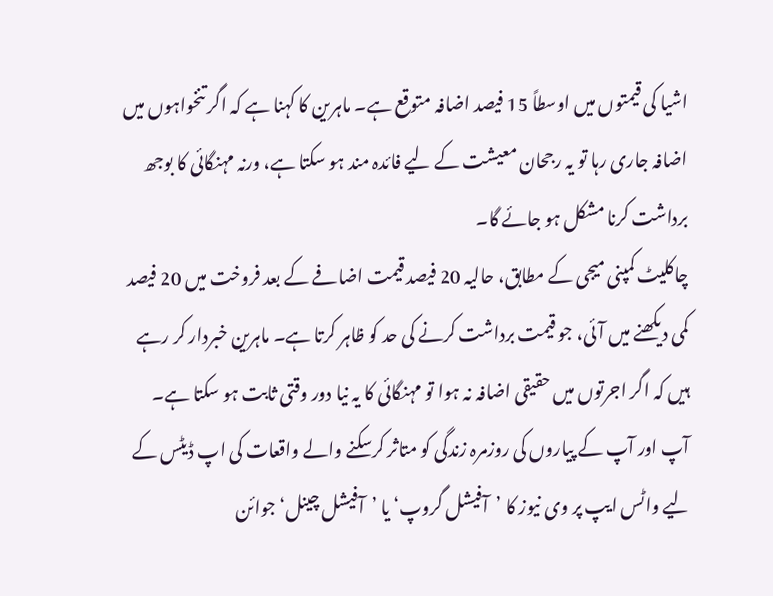اشیا کی قیمتوں میں اوسطاً 15 فیصد اضافہ متوقع ہے۔ ماہرین کا کہنا ہے کہ اگر تنخواہوں میں اضافہ جاری رہا تو یہ رجحان معیشت کے لیے فائدہ مند ہو سکتا ہے، ورنہ مہنگائی کا بوجھ برداشت کرنا مشکل ہو جائے گا۔
چاکلیٹ کمپنی میجی کے مطابق، حالیہ 20 فیصد قیمت اضافے کے بعد فروخت میں 20 فیصد کمی دیکھنے میں آئی، جو قیمت برداشت کرنے کی حد کو ظاہر کرتا ہے۔ ماہرین خبردار کر رہے ہیں کہ اگر اجرتوں میں حقیقی اضافہ نہ ہوا تو مہنگائی کا یہ نیا دور وقتی ثابت ہو سکتا ہے۔
آپ اور آپ کے پیاروں کی روزمرہ زندگی کو متاثر کرسکنے والے واقعات کی اپ ڈیٹس کے لیے واٹس ایپ پر وی نیوز کا ’آفیشل گروپ‘ یا ’آفیشل چینل‘ جوائن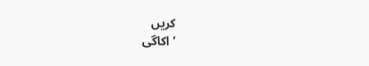کریں
’اکاگی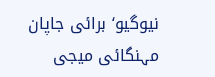نیوگیو‘ برائی جاپان مہنگائی میجی